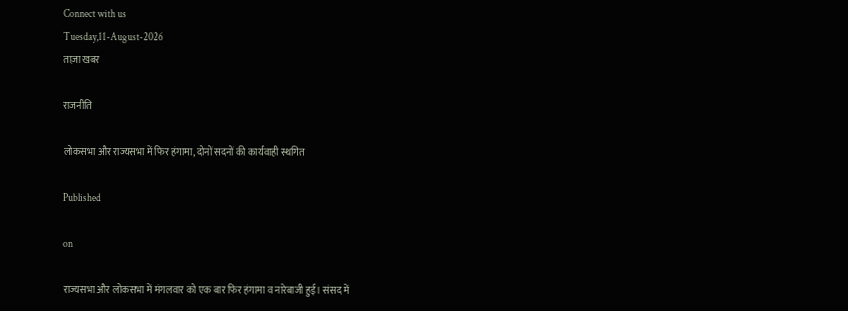Connect with us
Tuesday,11-August-2026
ताज़ा खबर

राजनीति

लोकसभा और राज्यसभा में फिर हंगामा, दोनों सदनों की कार्यवाही स्थगित

Published

on

राज्यसभा और लोकसभा में मंगलवार को एक बार फिर हंगामा व नारेबाजी हुई। संसद में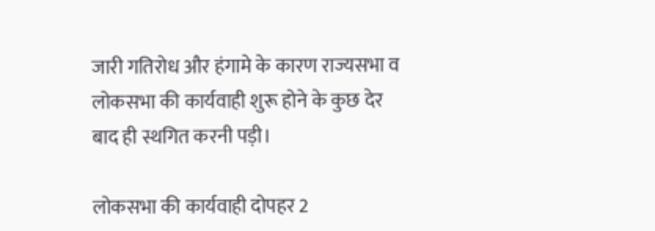जारी गतिरोध और हंगामे के कारण राज्यसभा व लोकसभा की कार्यवाही शुरू होने के कुछ देर बाद ही स्थगित करनी पड़ी।

लोकसभा की कार्यवाही दोपहर 2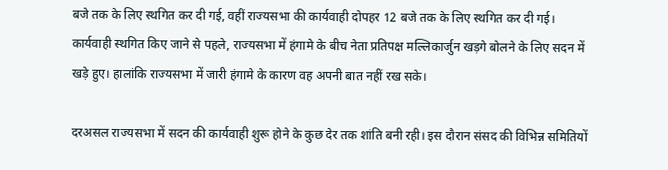बजे तक के लिए स्थगित कर दी गई, वहीं राज्यसभा की कार्यवाही दोपहर 12 बजे तक के लिए स्थगित कर दी गई। कार्यवाही स्थगित किए जाने से पहले, राज्यसभा में हंगामे के बीच नेता प्रतिपक्ष मल्लिकार्जुन खड़गे बोलने के लिए सदन में खड़े हुए। हालांकि राज्यसभा में जारी हंगामे के कारण वह अपनी बात नहीं रख सके।

दरअसल राज्यसभा में सदन की कार्यवाही शुरू होने के कुछ देर तक शांति बनी रही। इस दौरान संसद की विभिन्न समितियों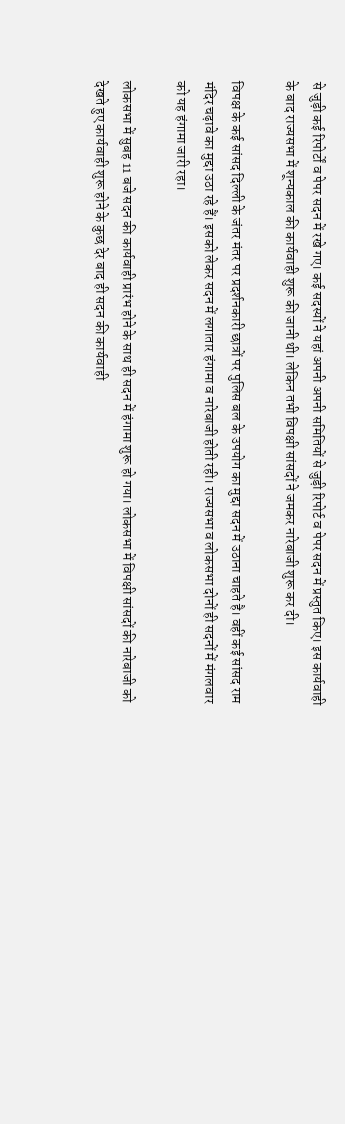से जुड़ी कई रिपोर्टों व पेपर सदन में रखे गए। कई सदस्यों ने यहां अपनी अपनी समितियों से जुड़ी रिपोर्ट व पेपर सदन में प्रस्तुत किए। इस कार्यवाही के बाद राज्यसभा में शून्यकाल की कार्यवाही शुरू की जानी थी। लेकिन तभी विपक्षी सांसदों ने जमकर नारेबाजी शुरू कर दी।

विपक्ष के कई सांसद दिल्ली के जंतर मंतर पर प्रदर्शनकारी छात्रों पर पुलिस बल के उपयोग का मुद्दा सदन में उठाना चाहते है। वहीं कई सांसद राम मंदिर चढ़ावे का मुद्दा उठा रहे हैं। इसको लेकर सदन में लगातार हंगामा व नारेबाजी होती रही। राज्यसभा व लोकसभा दोनों ही सदनों में मंगलवार को यह हंगामा जारी रहा।

लोकसभा में सुबह 11 बजे सदन की कार्यवाही प्रारंभ होने के साथ ही सदन में हंगामा शुरू हो गया। लोकसभा में विपक्षी सांसदों की नारेबाजी को देखते हुए कार्यवाही शुरू होने के कुछ देर बाद ही सदन की कार्यवाही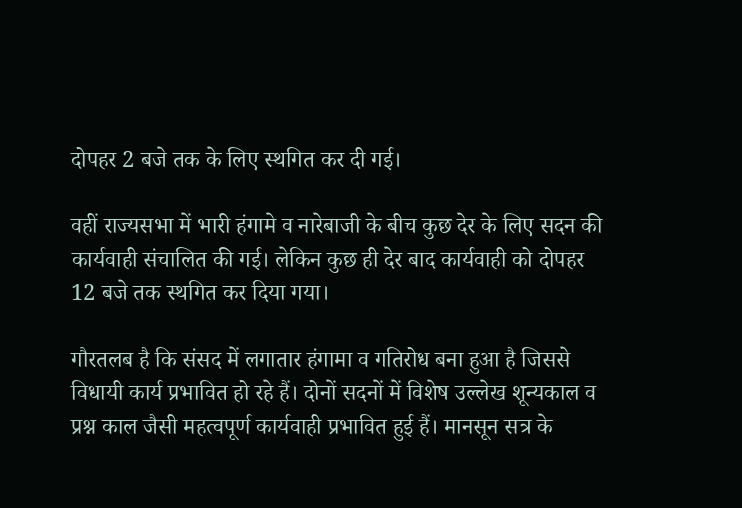दोपहर 2 बजे तक के लिए स्थगित कर दी गई।

वहीं राज्यसभा में भारी हंगामे व नारेबाजी के बीच कुछ देर के लिए सदन की कार्यवाही संचालित की गई। लेकिन कुछ ही देर बाद कार्यवाही को दोपहर 12 बजे तक स्थगित कर दिया गया।

गौरतलब है कि संसद में लगातार हंगामा व गतिरोध बना हुआ है जिससे विधायी कार्य प्रभावित हो रहे हैं। दोनों सदनों में विशेष उल्लेख शून्यकाल व प्रश्न काल जैसी महत्वपूर्ण कार्यवाही प्रभावित हुई हैं। मानसून सत्र के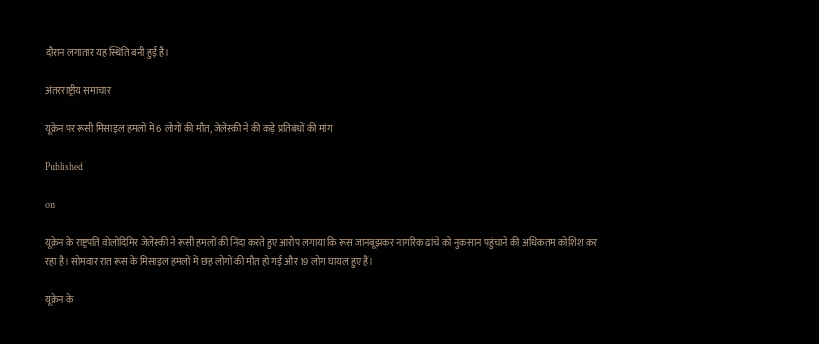दौरान लगातार यह स्थिति बनी हुई है।

अंतरराष्ट्रीय समाचार

यूक्रेन पर रूसी मिसाइल हमलों में 6 लोगों की मौत, जेलेंस्की ने की कड़े प्रतिबंधों की मांग

Published

on

यूक्रेन के राष्ट्रपति वोलोदिमिर जेलेंस्की ने रूसी हमलों की न‍िंदा करते हुए आरोप लगाया क‍ि रूस जानबूझकर नागर‍िक ढांचे को नुकसान पहुंचाने की अध‍िकतम कोश‍िश कर रहा है। सोमवार रात रूस के मिसाइल हमलों में छह लोगों की मौत हो गई और 19 लोग घायल हुए हैं।

यूक्रेन के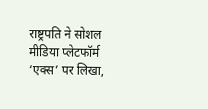राष्ट्रपति ने सोशल मीडिया प्लेटफॉर्म ‘एक्स’ पर लिखा,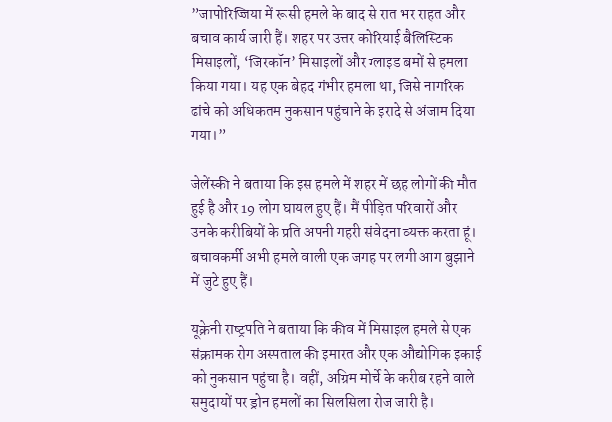”जापोरिज्जिया में रूसी हमले के बाद से रात भर राहत और बचाव कार्य जारी हैं। शहर पर उत्तर कोरियाई बैलिस्टिक मिसाइलों, ‘ज‍िरकॉन’ मिसाइलों और ग्लाइड बमों से हमला किया गया। यह एक बेहद गंभीर हमला था, जिसे नागरिक ढांचे को अधिकतम नुकसान पहुंचाने के इरादे से अंजाम दिया गया।”

जेलेंस्की ने बताया क‍ि इस हमले में शहर में छह लोगों की मौत हुई है और 19 लोग घायल हुए हैं। मैं पीड़ित परिवारों और उनके करीबियों के प्रति अपनी गहरी संवेदना व्यक्त करता हूं। बचावकर्मी अभी हमले वाली एक जगह पर लगी आग बुझाने में जुटे हुए हैं।

यूक्रेनी राष्‍ट्रपत‍ि ने बताया क‍ि कीव में मिसाइल हमले से एक संक्रामक रोग अस्पताल की इमारत और एक औद्योगिक इकाई को नुकसान पहुंचा है। वहीं, अग्रिम मोर्चे के करीब रहने वाले समुदायों पर ड्रोन हमलों का सिलसिला रोज जारी है।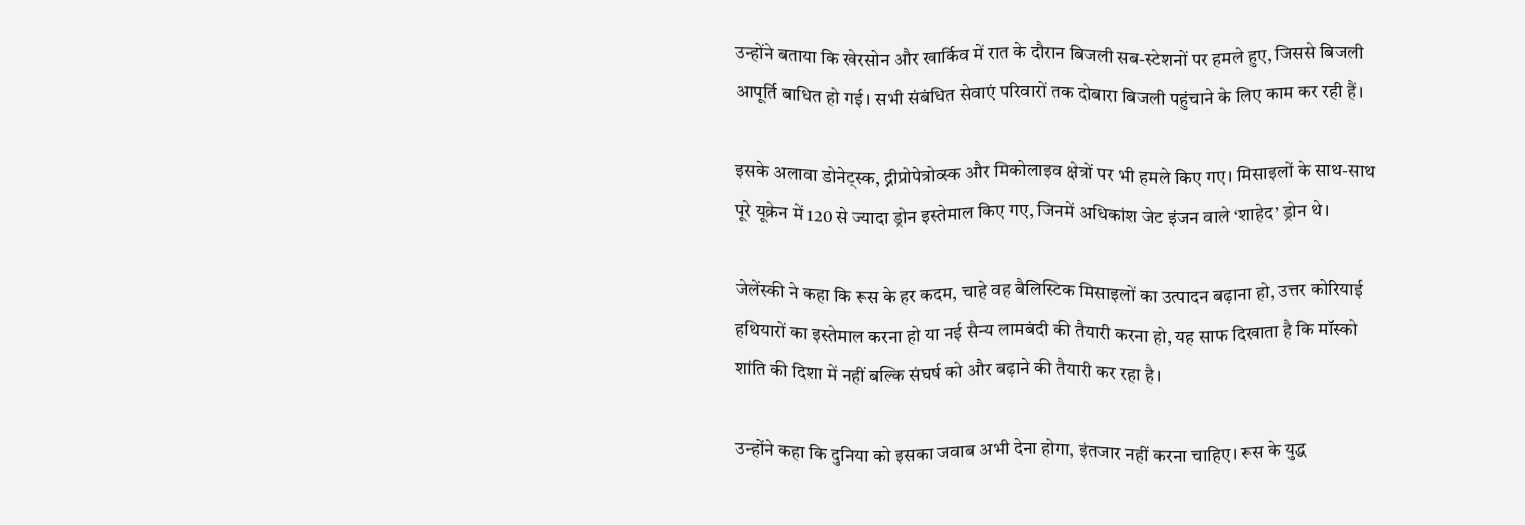उन्‍होंने बताया क‍ि खेरसोन और खार्किव में रात के दौरान बिजली सब-स्टेशनों पर हमले हुए, जिससे बिजली आपूर्ति बाधित हो गई। सभी संबंधित सेवाएं परिवारों तक दोबारा बिजली पहुंचाने के लिए काम कर रही हैं।

इसके अलावा डोनेट्स्क, द्नीप्रोपेत्रोव्स्क और मिकोलाइव क्षेत्रों पर भी हमले किए गए। मिसाइलों के साथ-साथ पूरे यूक्रेन में 120 से ज्यादा ड्रोन इस्तेमाल किए गए, जिनमें अधिकांश जेट इंजन वाले ‘शाहेद’ ड्रोन थे।

जेलेंस्की ने कहा क‍ि रूस के हर कदम, चाहे वह बैलिस्टिक मिसाइलों का उत्पादन बढ़ाना हो, उत्तर कोरियाई हथियारों का इस्तेमाल करना हो या नई सैन्य लामबंदी की तैयारी करना हो, यह साफ दिखाता है कि मॉस्को शांति की दिशा में नहीं बल्कि संघर्ष को और बढ़ाने की तैयारी कर रहा है।

उन्‍होंने कहा क‍ि दुनिया को इसका जवाब अभी देना होगा, इंतजार नहीं करना चाहिए। रूस के युद्ध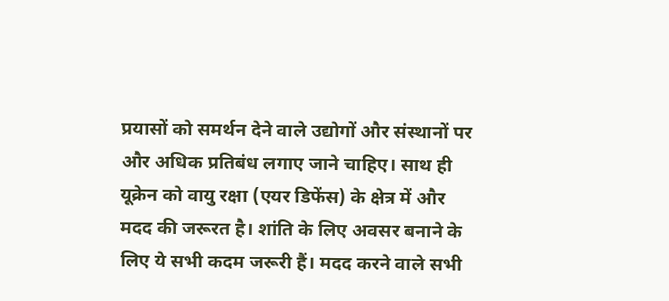प्रयासों को समर्थन देने वाले उद्योगों और संस्थानों पर और अधिक प्रतिबंध लगाए जाने चाहिए। साथ ही यूक्रेन को वायु रक्षा (एयर डिफेंस) के क्षेत्र में और मदद की जरूरत है। शांति के लिए अवसर बनाने के लिए ये सभी कदम जरूरी हैं। मदद करने वाले सभी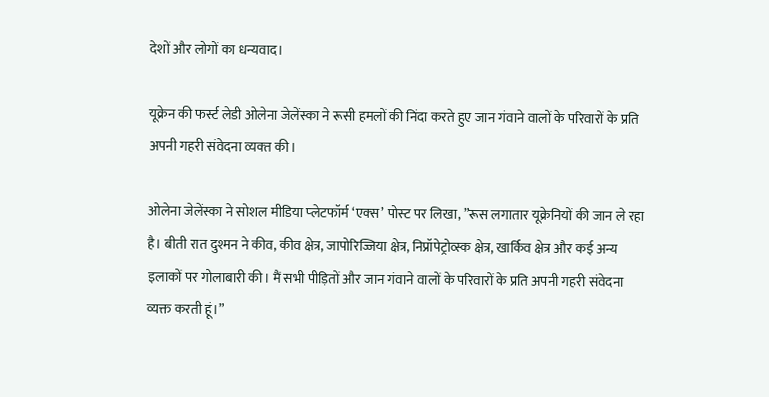देशों और लोगों का धन्यवाद।

यूक्रेन की फर्स्ट लेडी ओलेना जेलेंस्का ने रूसी हमलों की न‍िंदा करते हुए जान गंवाने वालों के परिवारों के प्रति अपनी गहरी संवेदना व्‍यक्‍त की।

ओलेना जेलेंस्का ने सोशल मीड‍िया प्‍लेटफॉर्म ‘एक्‍स’ पोस्‍ट पर ल‍िखा, ”रूस लगातार यूक्रेनियों की जान ले रहा है। बीती रात दुश्मन ने कीव, कीव क्षेत्र, जापोरिज्जिया क्षेत्र, निप्रॉपेट्रोव्स्क क्षेत्र, खार्किव क्षेत्र और कई अन्य इलाकों पर गोलाबारी की। मैं सभी पीड़ितों और जान गंवाने वालों के परिवारों के प्रति अपनी गहरी संवेदना व्यक्त करती हूं।”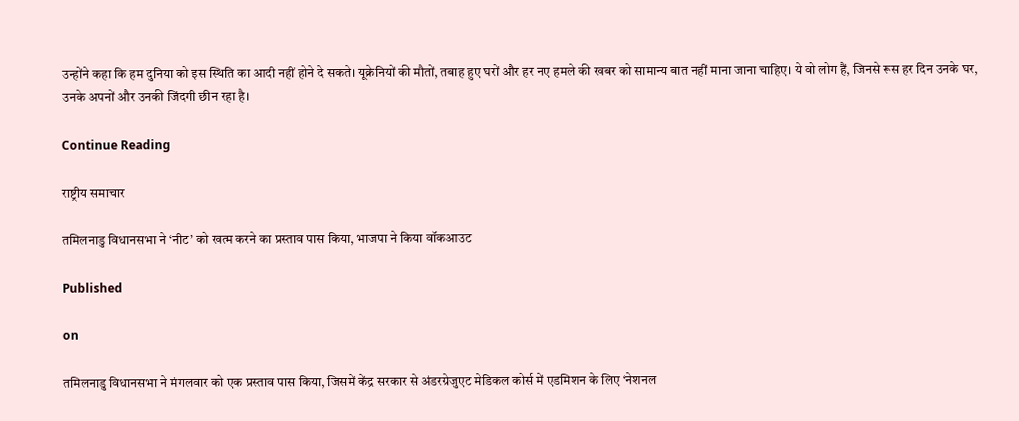उन्‍होंने कहा क‍ि हम दुनिया को इस स्थिति का आदी नहीं होने दे सकते। यूक्रेनियों की मौतों, तबाह हुए घरों और हर नए हमले की खबर को सामान्य बात नहीं माना जाना चाहिए। ये वो लोग हैं, जिनसे रूस हर दिन उनके घर, उनके अपनों और उनकी ज‍िंदगी छीन रहा है।

Continue Reading

राष्ट्रीय समाचार

तमिलनाडु विधानसभा ने ‘नीट’ को खत्म करने का प्रस्ताव पास किया, भाजपा ने किया वॉकआउट

Published

on

तमिलनाडु विधानसभा ने मंगलवार को एक प्रस्ताव पास किया, जिसमें केंद्र सरकार से अंडरग्रेजुएट मेडिकल कोर्स में एडमिशन के लिए ‘नेशनल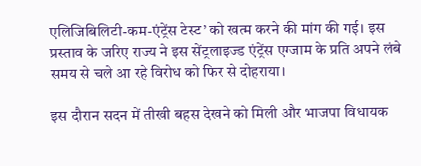एलिजिबिलिटी-कम-एंट्रेंस टेस्ट’ को खत्म करने की मांग की गई। इस प्रस्ताव के जरिए राज्य ने इस सेंट्रलाइज्ड एंट्रेंस एग्जाम के प्रति अपने लंबे समय से चले आ रहे विरोध को फिर से दोहराया।

इस दौरान सदन में तीखी बहस देखने को मिली और भाजपा विधायक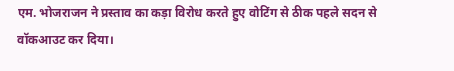एम. भोजराजन ने प्रस्ताव का कड़ा विरोध करते हुए वोटिंग से ठीक पहले सदन से वॉकआउट कर दिया।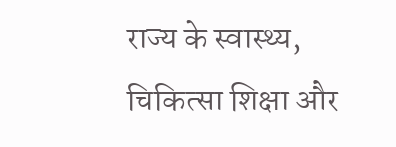राज्य के स्वास्थ्य, चिकित्सा शिक्षा और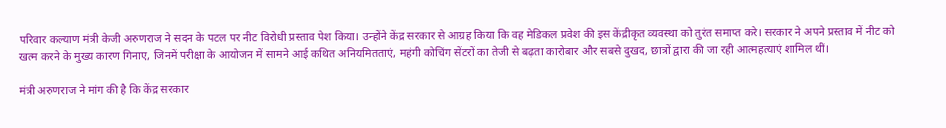परिवार कल्याण मंत्री केजी अरुणराज ने सदन के पटल पर नीट विरोधी प्रस्ताव पेश किया। उन्होंने केंद्र सरकार से आग्रह किया कि वह मेडिकल प्रवेश की इस केंद्रीकृत व्यवस्था को तुरंत समाप्त करे। सरकार ने अपने प्रस्ताव में नीट को खत्म करने के मुख्य कारण गिनाए, जिनमें परीक्षा के आयोजन में सामने आई कथित अनियमितताएं, महंगी कोचिंग सेंटरों का तेजी से बढ़ता कारोबार और सबसे दुखद, छात्रों द्वारा की जा रही आत्महत्याएं शामिल थीं।

मंत्री अरुणराज ने मांग की है कि केंद्र सरकार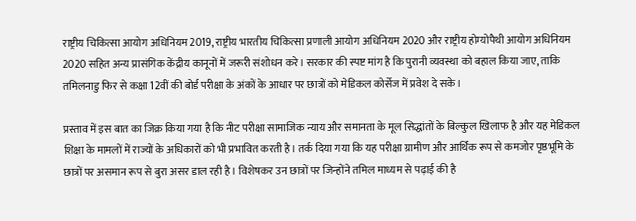राष्ट्रीय चिकित्सा आयोग अधिनियम 2019, राष्ट्रीय भारतीय चिकित्सा प्रणाली आयोग अधिनियम 2020 और राष्ट्रीय होम्योपैथी आयोग अधिनियम 2020 सहित अन्य प्रासंगिक केंद्रीय कानूनों में जरूरी संशोधन करे। सरकार की स्पष्ट मांग है कि पुरानी व्यवस्था को बहाल किया जाए, ताकि तमिलनाडु फिर से कक्षा 12वीं की बोर्ड परीक्षा के अंकों के आधार पर छात्रों को मेडिकल कोर्सेज में प्रवेश दे सके।

प्रस्ताव में इस बात का जिक्र किया गया है कि नीट परीक्षा सामाजिक न्याय और समानता के मूल सिद्धांतों के बिल्कुल खिलाफ है और यह मेडिकल शिक्षा के मामलों में राज्यों के अधिकारों को भी प्रभावित करती है। तर्क दिया गया कि यह परीक्षा ग्रामीण और आर्थिक रूप से कमजोर पृष्ठभूमि के छात्रों पर असमान रूप से बुरा असर डाल रही है। विशेषकर उन छात्रों पर जिन्होंने तमिल माध्यम से पढ़ाई की है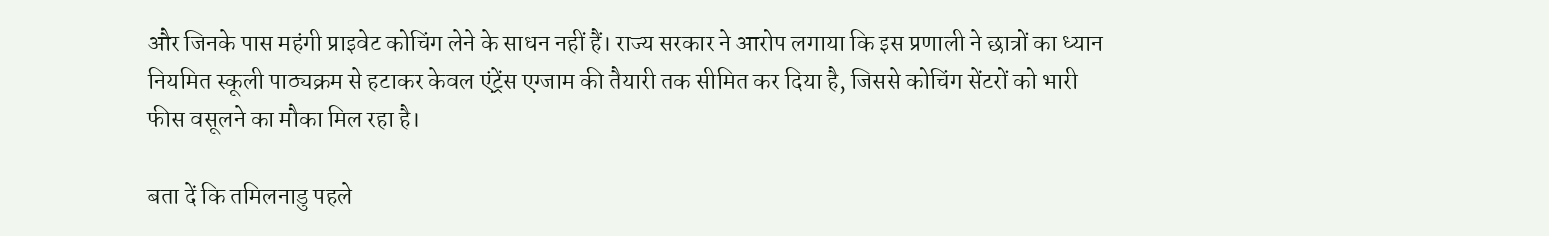और जिनके पास महंगी प्राइवेट कोचिंग लेने के साधन नहीं हैं। राज्य सरकार ने आरोप लगाया कि इस प्रणाली ने छात्रों का ध्यान नियमित स्कूली पाठ्यक्रम से हटाकर केवल एंट्रेंस एग्जाम की तैयारी तक सीमित कर दिया है, जिससे कोचिंग सेंटरों को भारी फीस वसूलने का मौका मिल रहा है।

बता दें कि तमिलनाडु पहले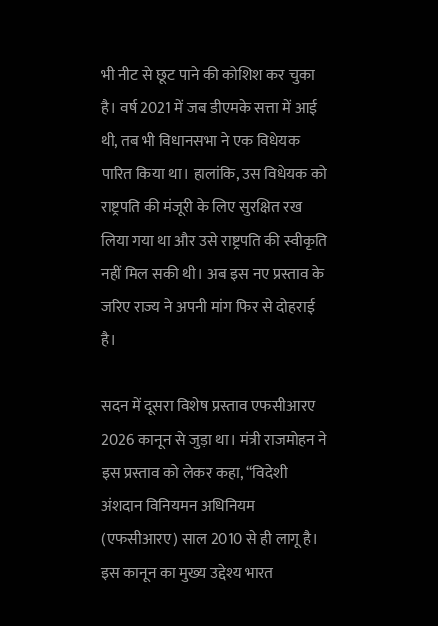भी नीट से छूट पाने की कोशिश कर चुका है। वर्ष 2021 में जब डीएमके सत्ता में आई थी, तब भी विधानसभा ने एक विधेयक पारित किया था। हालांकि, उस विधेयक को राष्ट्रपति की मंजूरी के लिए सुरक्षित रख लिया गया था और उसे राष्ट्रपति की स्वीकृति नहीं मिल सकी थी। अब इस नए प्रस्ताव के जरिए राज्य ने अपनी मांग फिर से दोहराई है।

सदन में दूसरा विशेष प्रस्ताव एफसीआरए 2026 कानून से जुड़ा था। मंत्री राजमोहन ने इस प्रस्ताव को लेकर कहा, “विदेशी अंशदान विनियमन अधिनियम (एफसीआरए) साल 2010 से ही लागू है। इस कानून का मुख्य उद्देश्य भारत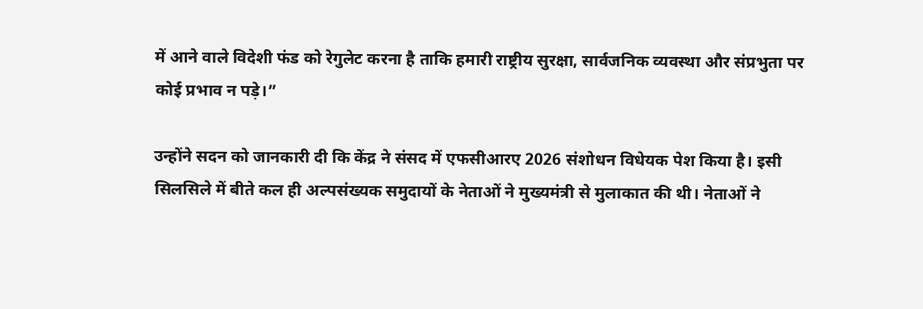में आने वाले विदेशी फंड को रेगुलेट करना है ताकि हमारी राष्ट्रीय सुरक्षा, सार्वजनिक व्यवस्था और संप्रभुता पर कोई प्रभाव न पड़े।”

उन्होंने सदन को जानकारी दी कि केंद्र ने संसद में एफसीआरए 2026 संशोधन विधेयक पेश किया है। इसी सिलसिले में बीते कल ही अल्पसंख्यक समुदायों के नेताओं ने मुख्यमंत्री से मुलाकात की थी। नेताओं ने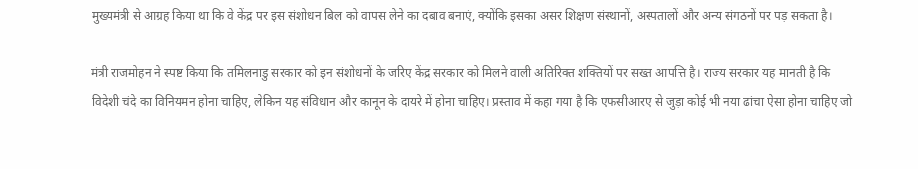मुख्यमंत्री से आग्रह किया था कि वे केंद्र पर इस संशोधन बिल को वापस लेने का दबाव बनाएं, क्योंकि इसका असर शिक्षण संस्थानों, अस्पतालों और अन्य संगठनों पर पड़ सकता है।

मंत्री राजमोहन ने स्पष्ट किया कि तमिलनाडु सरकार को इन संशोधनों के जरिए केंद्र सरकार को मिलने वाली अतिरिक्त शक्तियों पर सख्त आपत्ति है। राज्य सरकार यह मानती है कि विदेशी चंदे का विनियमन होना चाहिए, लेकिन यह संविधान और कानून के दायरे में होना चाहिए। प्रस्ताव में कहा गया है कि एफसीआरए से जुड़ा कोई भी नया ढांचा ऐसा होना चाहिए जो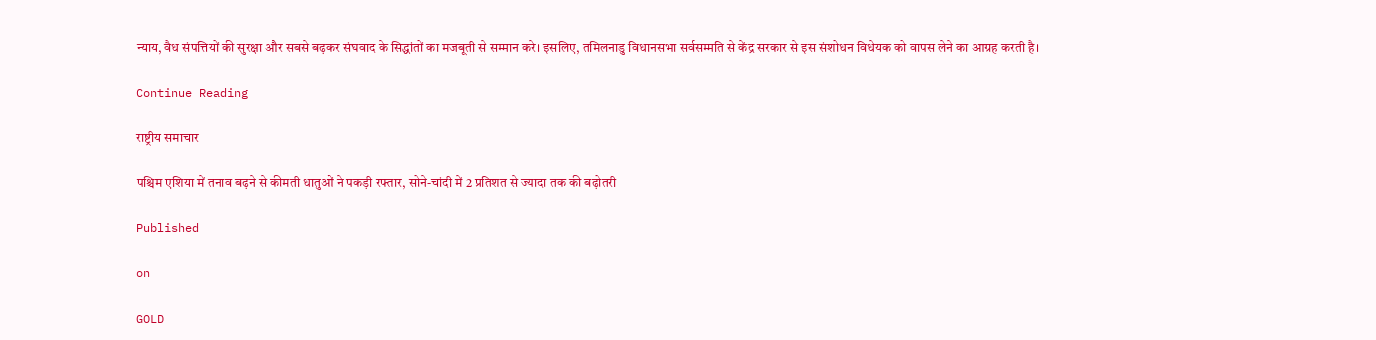न्याय, वैध संपत्तियों की सुरक्षा और सबसे बढ़कर संघवाद के सिद्धांतों का मजबूती से सम्मान करे। इसलिए, तमिलनाडु विधानसभा सर्वसम्मति से केंद्र सरकार से इस संशोधन विधेयक को वापस लेने का आग्रह करती है।

Continue Reading

राष्ट्रीय समाचार

पश्चिम एशिया में तनाव बढ़ने से कीमती धातुओं ने पकड़ी रफ्तार, सोने-चांदी में 2 प्रतिशत से ज्यादा तक की बढ़ोतरी

Published

on

GOLD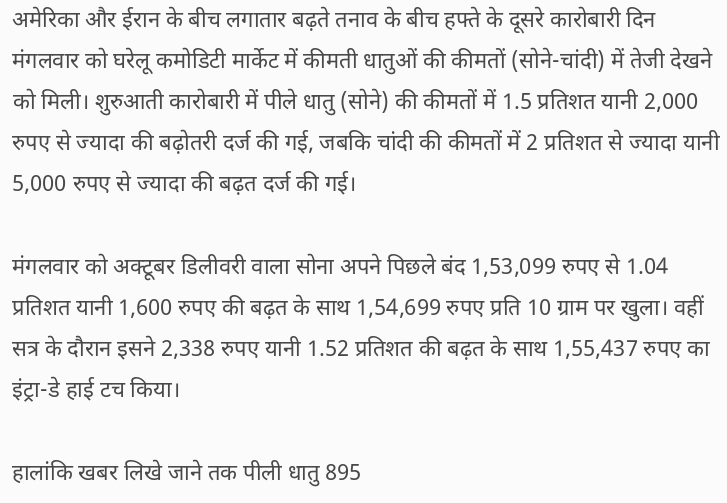अमेरिका और ईरान के बीच लगातार बढ़ते तनाव के बीच हफ्ते के दूसरे कारोबारी दिन मंगलवार को घरेलू कमोडिटी मार्केट में कीमती धातुओं की कीमतों (सोने-चांदी) में तेजी देखने को मिली। शुरुआती कारोबारी में पीले धातु (सोने) की कीमतों में 1.5 प्रतिशत यानी 2,000 रुपए से ज्यादा की बढ़ोतरी दर्ज की गई, जबकि चांदी की कीमतों में 2 प्रतिशत से ज्यादा यानी 5,000 रुपए से ज्यादा की बढ़त दर्ज की गई।

मंगलवार को अक्टूबर डिलीवरी वाला सोना अपने पिछले बंद 1,53,099 रुपए से 1.04 प्रतिशत यानी 1,600 रुपए की बढ़त के साथ 1,54,699 रुपए प्रति 10 ग्राम पर खुला। वहीं सत्र के दौरान इसने 2,338 रुपए यानी 1.52 प्रतिशत की बढ़त के साथ 1,55,437 रुपए का इंट्रा-डे हाई टच किया।

हालांकि खबर लिखे जाने तक पीली धातु 895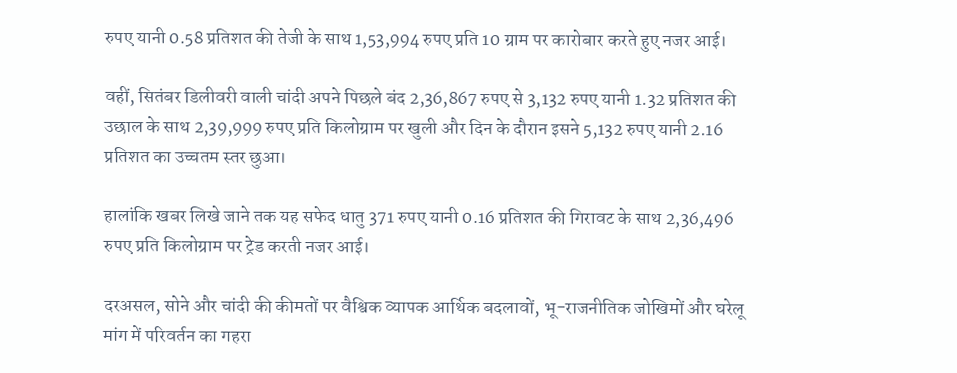रुपए यानी 0.58 प्रतिशत की तेजी के साथ 1,53,994 रुपए प्रति 10 ग्राम पर कारोबार करते हुए नजर आई।

वहीं, सितंबर डिलीवरी वाली चांदी अपने पिछले बंद 2,36,867 रुपए से 3,132 रुपए यानी 1.32 प्रतिशत की उछाल के साथ 2,39,999 रुपए प्रति किलोग्राम पर खुली और दिन के दौरान इसने 5,132 रुपए यानी 2.16 प्रतिशत का उच्चतम स्तर छुआ।

हालांकि खबर लिखे जाने तक यह सफेद धातु 371 रुपए यानी 0.16 प्रतिशत की गिरावट के साथ 2,36,496 रुपए प्रति किलोग्राम पर ट्रेड करती नजर आई।

दरअसल, सोने और चांदी की कीमतों पर वैश्विक व्यापक आर्थिक बदलावों, भू-राजनीतिक जोखिमों और घरेलू मांग में परिवर्तन का गहरा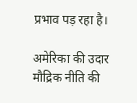प्रभाव पड़ रहा है।

अमेरिका की उदार मौद्रिक नीति की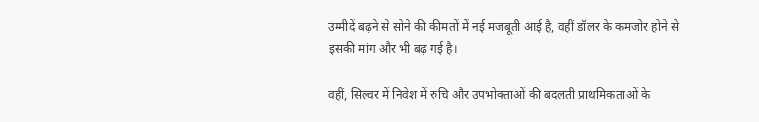उम्मीदें बढ़ने से सोने की कीमतों में नई मजबूती आई है, वहीं डॉलर के कमजोर होने से इसकी मांग और भी बढ़ गई है।

वहीं, सिल्वर में निवेश में रुचि और उपभोक्ताओं की बदलती प्राथमिकताओं के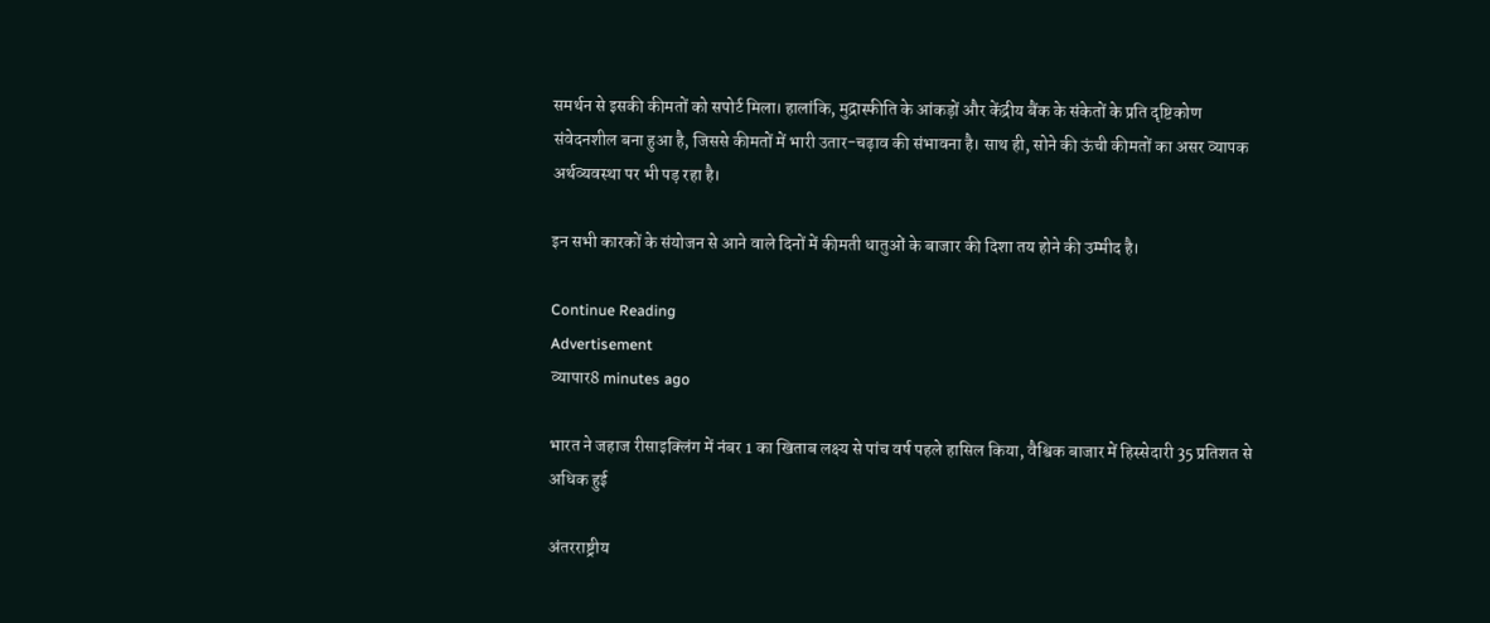समर्थन से इसकी कीमतों को सपोर्ट मिला। हालांकि, मुद्रास्फीति के आंकड़ों और केंद्रीय बैंक के संकेतों के प्रति दृष्टिकोण संवेदनशील बना हुआ है, जिससे कीमतों में भारी उतार-चढ़ाव की संभावना है। साथ ही, सोने की ऊंची कीमतों का असर व्यापक अर्थव्यवस्था पर भी पड़ रहा है।

इन सभी कारकों के संयोजन से आने वाले दिनों में कीमती धातुओं के बाजार की दिशा तय होने की उम्मीद है।

Continue Reading
Advertisement
व्यापार8 minutes ago

भारत ने जहाज रीसाइक्लिंग में नंबर 1 का खिताब लक्ष्य से पांच वर्ष पहले हासिल किया, वैश्विक बाजार में हिस्सेदारी 35 प्रतिशत से अधिक हुई

अंतरराष्ट्रीय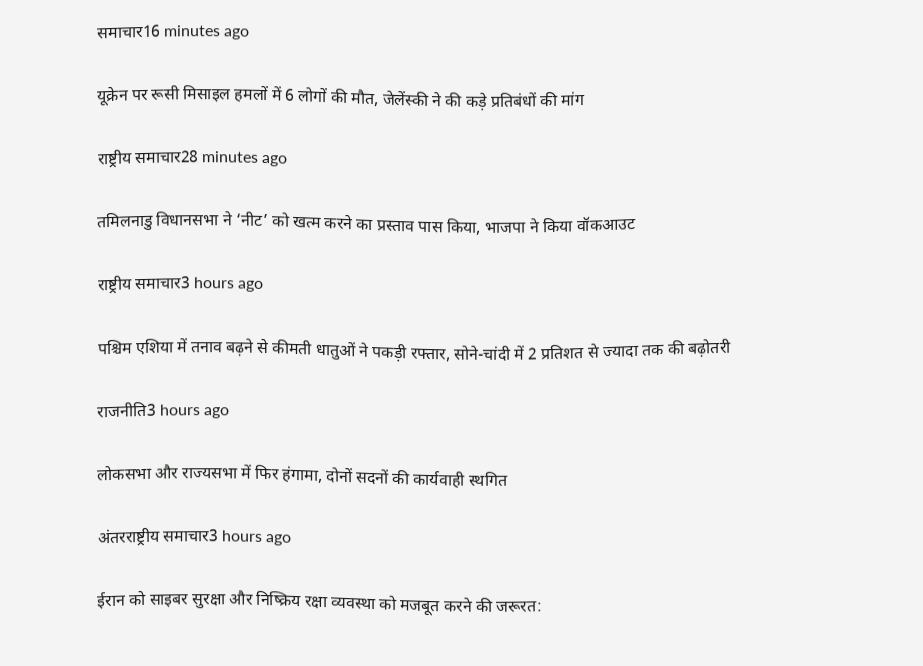समाचार16 minutes ago

यूक्रेन पर रूसी मिसाइल हमलों में 6 लोगों की मौत, जेलेंस्की ने की कड़े प्रतिबंधों की मांग

राष्ट्रीय समाचार28 minutes ago

तमिलनाडु विधानसभा ने ‘नीट’ को खत्म करने का प्रस्ताव पास किया, भाजपा ने किया वॉकआउट

राष्ट्रीय समाचार3 hours ago

पश्चिम एशिया में तनाव बढ़ने से कीमती धातुओं ने पकड़ी रफ्तार, सोने-चांदी में 2 प्रतिशत से ज्यादा तक की बढ़ोतरी

राजनीति3 hours ago

लोकसभा और राज्यसभा में फिर हंगामा, दोनों सदनों की कार्यवाही स्थगित

अंतरराष्ट्रीय समाचार3 hours ago

ईरान को साइबर सुरक्षा और निष्क्रिय रक्षा व्यवस्था को मजबूत करने की जरूरत: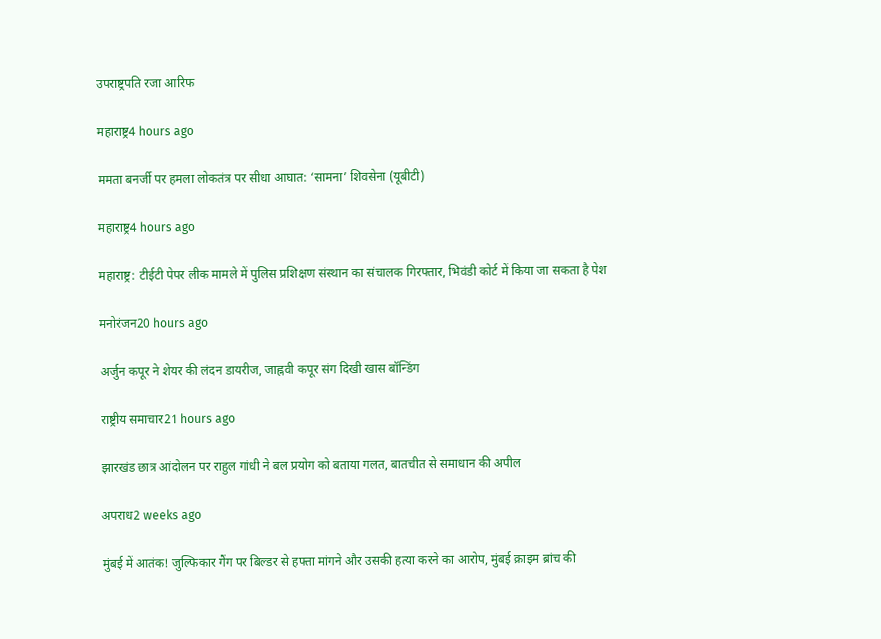उपराष्ट्रपति रजा आरिफ

महाराष्ट्र4 hours ago

ममता बनर्जी पर हमला लोकतंत्र पर सीधा आघात: ‘सामना’ शिवसेना (यूबीटी)

महाराष्ट्र4 hours ago

महाराष्ट्र: टीईटी पेपर लीक मामले में पुलिस प्रशिक्षण संस्थान का संचालक गिरफ्तार, भिवंडी कोर्ट में किया जा सकता है पेश

मनोरंजन20 hours ago

अर्जुन कपूर ने शेयर की लंदन डायरीज, जाह्नवी कपूर संग दिखी खास बॉन्डिंग

राष्ट्रीय समाचार21 hours ago

झारखंड छात्र आंदोलन पर राहुल गांधी ने बल प्रयोग को बताया गलत, बातचीत से समाधान की अपील

अपराध2 weeks ago

मुंबई में आतंक! जुल्फिकार गैंग पर बिल्डर से हफ्ता मांगने और उसकी हत्या करने का आरोप, मुंबई क्राइम ब्रांच की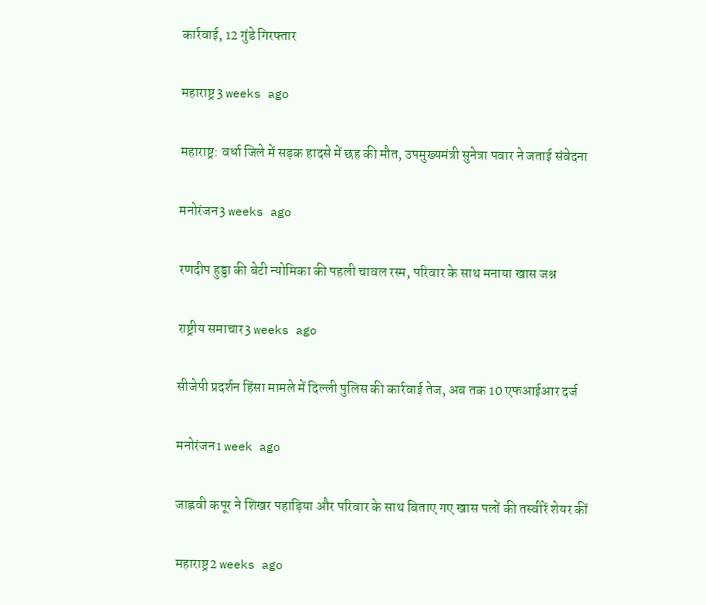कार्रवाई, 12 गुंडे गिरफ्तार

महाराष्ट्र3 weeks ago

महाराष्ट्र: वर्धा जिले में सड़क हादसे में छह की मौत, उपमुख्यमंत्री सुनेत्रा पवार ने जताई संवेदना

मनोरंजन3 weeks ago

रणदीप हुड्डा की बेटी न्योमिका की पहली चावल रस्म, परिवार के साथ मनाया खास जश्न

राष्ट्रीय समाचार3 weeks ago

सीजेपी प्रदर्शन हिंसा मामले में दिल्ली पुलिस की कार्रवाई तेज, अब तक 10 एफआईआर दर्ज

मनोरंजन1 week ago

जाह्नवी कपूर ने शिखर पहाड़िया और परिवार के साथ बिताए गए खास पलों की तस्वीरें शेयर कीं

महाराष्ट्र2 weeks ago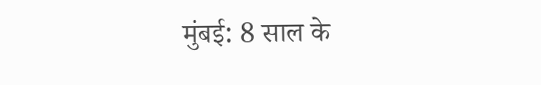मुंबई: 8 साल के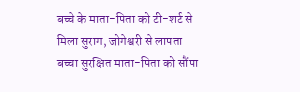बच्चे के माता-पिता को टी-शर्ट से मिला सुराग, जोगेश्वरी से लापता बच्चा सुरक्षित माता-पिता को सौंपा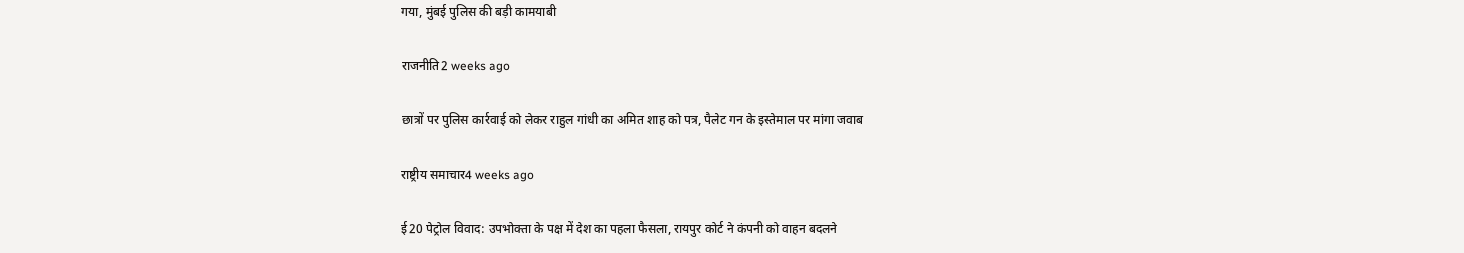गया, मुंबई पुलिस की बड़ी कामयाबी

राजनीति2 weeks ago

छात्रों पर पुलिस कार्रवाई को लेकर राहुल गांधी का अमित शाह को पत्र, पैलेट गन के इस्तेमाल पर मांगा जवाब

राष्ट्रीय समाचार4 weeks ago

ई20 पेट्रोल विवाद: उपभोक्ता के पक्ष में देश का पहला फैसला, रायपुर कोर्ट ने कंपनी को वाहन बदलने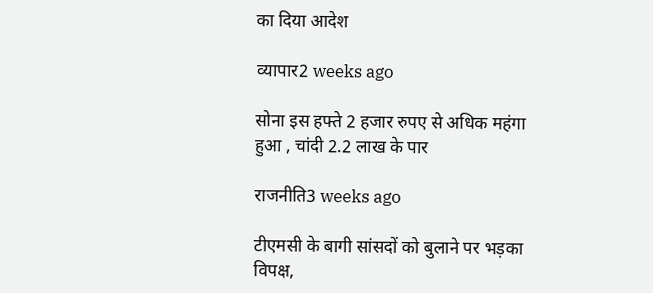का दिया आदेश

व्यापार2 weeks ago

सोना इस हफ्ते 2 हजार रुपए से अधिक महंगा हुआ , चांदी 2.2 लाख के पार

राजनीति3 weeks ago

टीएमसी के बागी सांसदों को बुलाने पर भड़का विपक्ष,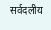सर्वदलीय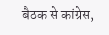बैठक से कांग्रेस,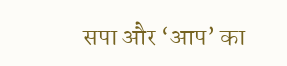सपा और ‘आप’ का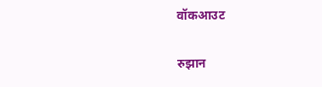वॉकआउट

रुझान